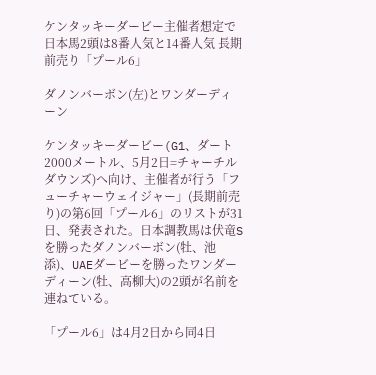ケンタッキーダービー主催者想定で日本馬2頭は8番人気と14番人気 長期前売り「プール6」

ダノンバーボン(左)とワンダーディーン

ケンタッキーダービー(G1、ダート2000メートル、5月2日=チャーチルダウンズ)へ向け、主催者が行う「フューチャーウェイジャー」(長期前売り)の第6回「プール6」のリストが31日、発表された。日本調教馬は伏竜Sを勝ったダノンバーボン(牡、池添)、UAEダービーを勝ったワンダーディーン(牡、高柳大)の2頭が名前を連ねている。

「プール6」は4月2日から同4日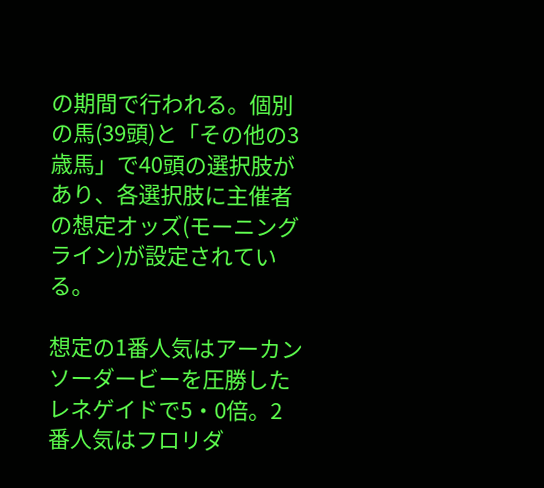の期間で行われる。個別の馬(39頭)と「その他の3歳馬」で40頭の選択肢があり、各選択肢に主催者の想定オッズ(モーニングライン)が設定されている。

想定の1番人気はアーカンソーダービーを圧勝したレネゲイドで5・0倍。2番人気はフロリダ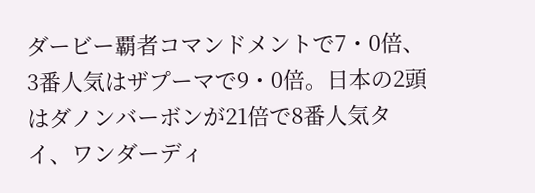ダービー覇者コマンドメントで7・0倍、3番人気はザプーマで9・0倍。日本の2頭はダノンバーボンが21倍で8番人気タイ、ワンダーディ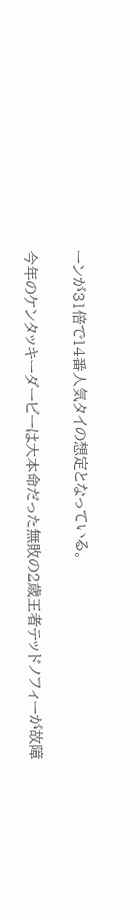ーンが31倍で14番人気タイの想定となっている。

今年のケンタッキーダービーは大本命だった無敗の2歳王者テッドノフィーが故障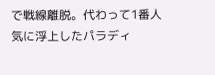で戦線離脱。代わって1番人気に浮上したパラディ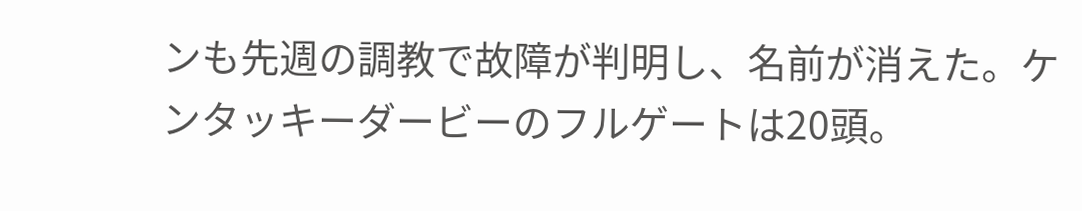ンも先週の調教で故障が判明し、名前が消えた。ケンタッキーダービーのフルゲートは20頭。